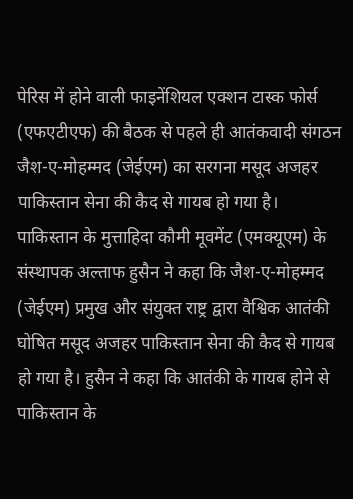पेरिस में होने वाली फाइनेंशियल एक्शन टास्क फोर्स (एफएटीएफ) की बैठक से पहले ही आतंकवादी संगठन जैश-ए-मोहम्मद (जेईएम) का सरगना मसूद अजहर पाकिस्तान सेना की कैद से गायब हो गया है।
पाकिस्तान के मुत्ताहिदा कौमी मूवमेंट (एमक्यूएम) के संस्थापक अल्ताफ हुसैन ने कहा कि जैश-ए-मोहम्मद (जेईएम) प्रमुख और संयुक्त राष्ट्र द्वारा वैश्विक आतंकी घोषित मसूद अजहर पाकिस्तान सेना की कैद से गायब हो गया है। हुसैन ने कहा कि आतंकी के गायब होने से पाकिस्तान के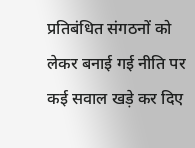प्रतिबंधित संगठनों को लेकर बनाई गई नीति पर कई सवाल खड़े कर दिए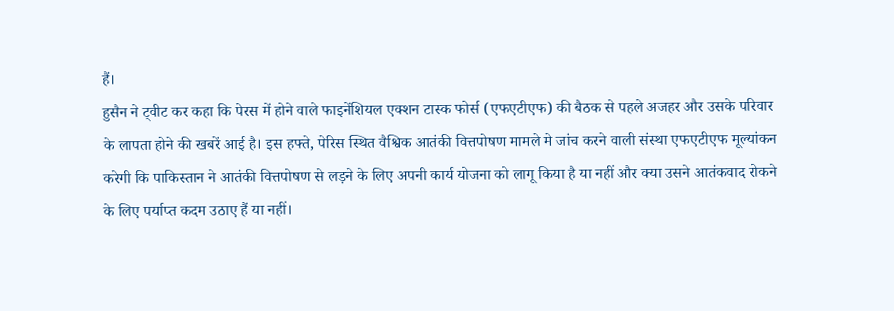हैं।
हुसैन ने ट्वीट कर कहा कि पेरस में होने वाले फाइनेंशियल एक्शन टास्क फोर्स (एफएटीएफ) की बैठक से पहले अजहर और उसके परिवार के लापता होने की खबरें आई है। इस हफ्ते, पेरिस स्थित वैश्विक आतंकी वित्तपोषण मामले मे जांच करने वाली संस्था एफएटीएफ मूल्यांकन करेगी कि पाकिस्तान ने आतंकी वित्तपोषण से लड़ने के लिए अपनी कार्य योजना को लागू किया है या नहीं और क्या उसने आतंकवाद रोकने के लिए पर्याप्त कदम उठाए हैं या नहीं।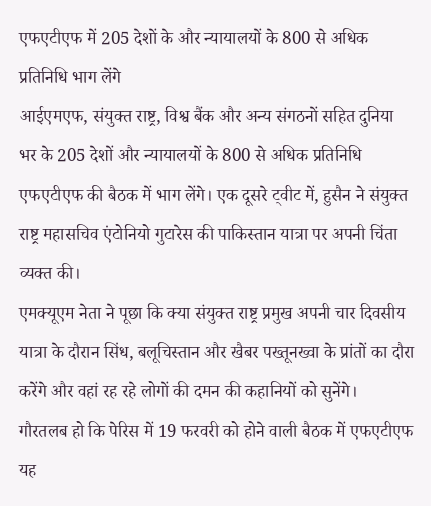एफएटीएफ में 205 देशों के और न्यायालयों के 800 से अधिक प्रतिनिधि भाग लेंगे
आईएमएफ, संयुक्त राष्ट्र, विश्व बैंक और अन्य संगठनों सहित दुनिया भर के 205 देशों और न्यायालयों के 800 से अधिक प्रतिनिधि एफएटीएफ की बैठक में भाग लेंगे। एक दूसरे ट्वीट में, हुसैन ने संयुक्त राष्ट्र महासचिव एंटोनियो गुटारेस की पाकिस्तान यात्रा पर अपनी चिंता व्यक्त की।
एमक्यूएम नेता ने पूछा कि क्या संयुक्त राष्ट्र प्रमुख अपनी चार दिवसीय यात्रा के दौरान सिंध, बलूचिस्तान और खैबर पख्तूनख्वा के प्रांतों का दौरा करेंगे और वहां रह रहे लोगों की दमन की कहानियों को सुनेंगे।
गौरतलब हो कि पेरिस में 19 फरवरी को होने वाली बैठक में एफएटीएफ यह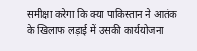समीक्षा करेगा कि क्या पाकिस्तान ने आतंक के खिलाफ लड़ाई में उसकी कार्ययोजना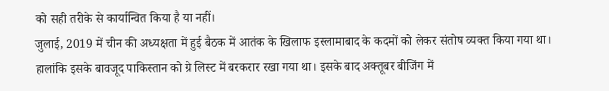को सही तरीके से कार्यान्वित किया है या नहीं।
जुलाई, 2019 में चीन की अध्यक्षता में हुई बैठक में आतंक के खिलाफ इस्लामाबाद के कदमों को लेकर संतोष व्यक्त किया गया था। हालांकि इसके बावजूद पाकिस्तान को ग्रे लिस्ट में बरकरार रखा गया था। इसके बाद अक्तूबर बीजिंग में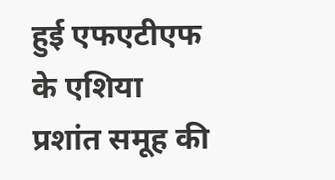हुई एफएटीएफ के एशिया प्रशांत समूह की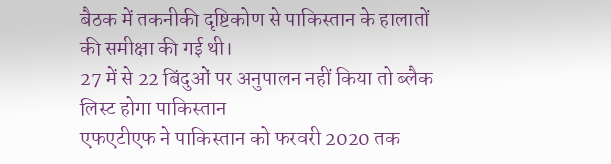बैठक में तकनीकी दृष्टिकोण से पाकिस्तान के हालातों की समीक्षा की गई थी।
27 में से 22 बिंदुओं पर अनुपालन नहीं किया तो ब्लैक लिस्ट होगा पाकिस्तान
एफएटीएफ ने पाकिस्तान को फरवरी 2020 तक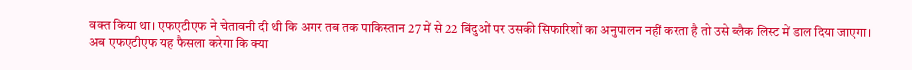वक्त किया था। एफएटीएफ ने चेतावनी दी थी कि अगर तब तक पाकिस्तान 27 में से 22 बिंदुओं पर उसकी सिफारिशों का अनुपालन नहीं करता है तो उसे ब्लैक लिस्ट में डाल दिया जाएगा।
अब एफएटीएफ यह फैसला करेगा कि क्या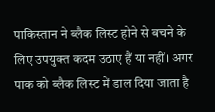पाकिस्तान ने ब्लैक लिस्ट होने से बचने के लिए उपयुक्त कदम उठाए हैं या नहीं। अगर पाक को ब्लैक लिस्ट में डाल दिया जाता है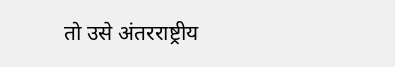तो उसे अंतरराष्ट्रीय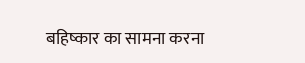बहिष्कार का सामना करना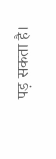पड़ सकता है।